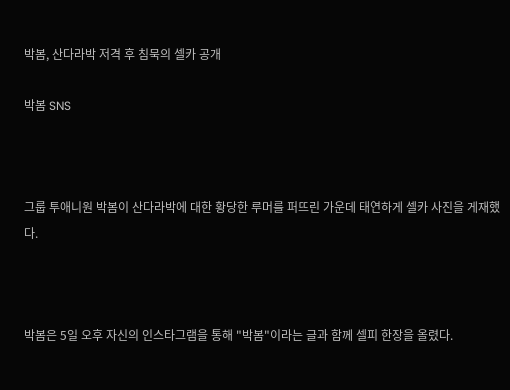박봄, 산다라박 저격 후 침묵의 셀카 공개

박봄 SNS



그룹 투애니원 박봄이 산다라박에 대한 황당한 루머를 퍼뜨린 가운데 태연하게 셀카 사진을 게재했다.



박봄은 5일 오후 자신의 인스타그램을 통해 "박봄"이라는 글과 함께 셀피 한장을 올렸다.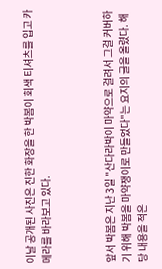이날 공개된 사진은 진한 화장을 한 박봄이 회색 티셔츠를 입고 카메라를 바라보고 있다.



앞서 박봄은 지난 3일 "산다라박이 마약으로 걸려서 그걸 커버하기 위해 박봄을 마약쟁이로 만들었다"는 요지의 글을 올렸다. 해당 내용을 적은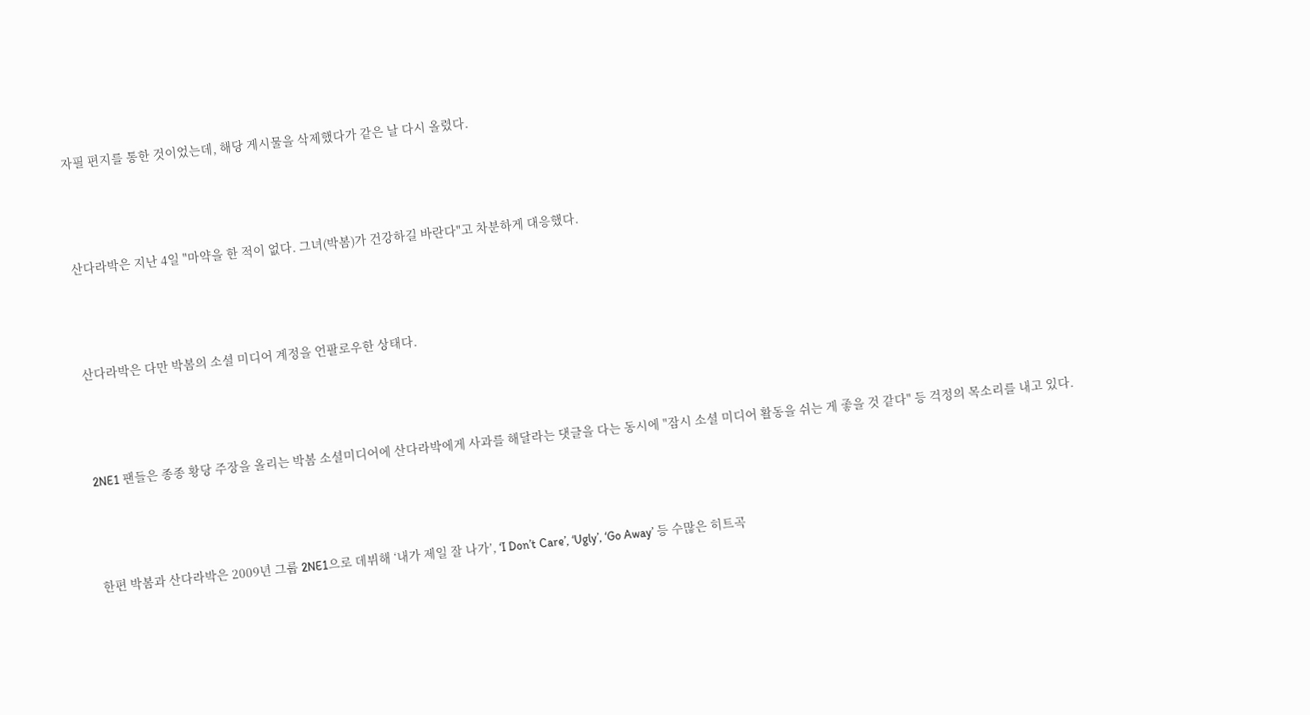자필 편지를 통한 것이었는데, 해당 게시물을 삭제했다가 같은 날 다시 올렸다.



산다라박은 지난 4일 "마약을 한 적이 없다. 그녀(박봄)가 건강하길 바란다"고 차분하게 대응했다.



산다라박은 다만 박봄의 소셜 미디어 계정을 언팔로우한 상태다.



2NE1 팬들은 종종 황당 주장을 올리는 박봄 소셜미디어에 산다라박에게 사과를 해달라는 댓글을 다는 동시에 "잠시 소셜 미디어 활동을 쉬는 게 좋을 것 같다" 등 걱정의 목소리를 내고 있다.



한편 박봄과 산다라박은 2009년 그룹 2NE1으로 데뷔해 ‘내가 제일 잘 나가’, ‘I Don’t Care’, ‘Ugly’, ‘Go Away’ 등 수많은 히트곡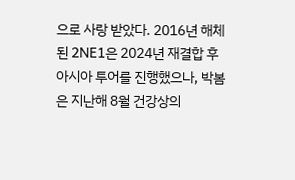으로 사랑 받았다. 2016년 해체된 2NE1은 2024년 재결합 후 아시아 투어를 진행했으나, 박봄은 지난해 8월 건강상의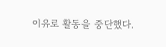이유로 활동을 중단했다.